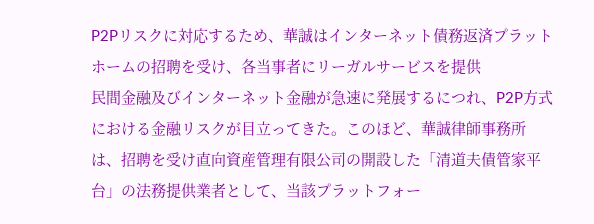P2Pリスクに対応するため、華誠はインターネット債務返済プラットホームの招聘を受け、各当事者にリーガルサービスを提供
民間金融及びインターネット金融が急速に発展するにつれ、P2P方式における金融リスクが目立ってきた。このほど、華誠律師事務所は、招聘を受け直向資産管理有限公司の開設した「清道夫債管家平台」の法務提供業者として、当該プラットフォー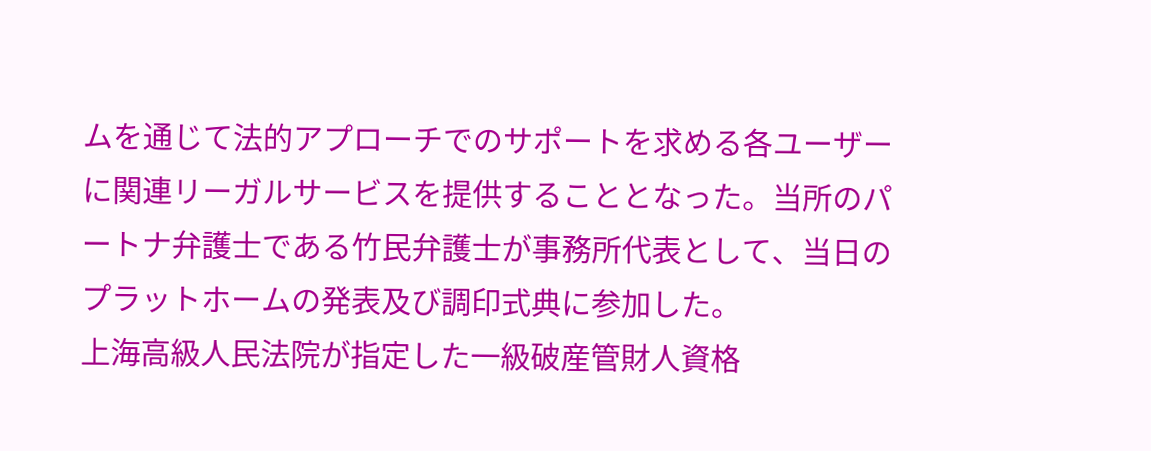ムを通じて法的アプローチでのサポートを求める各ユーザーに関連リーガルサービスを提供することとなった。当所のパートナ弁護士である竹民弁護士が事務所代表として、当日のプラットホームの発表及び調印式典に参加した。
上海高級人民法院が指定した一級破産管財人資格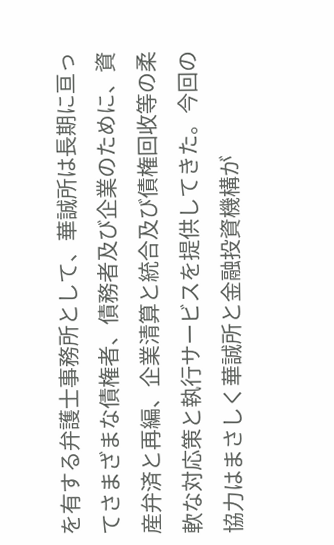を有する弁護士事務所として、華誠所は長期に亘ってさまざまな債権者、債務者及び企業のために、資産弁済と再編、企業清算と統合及び債権回收等の柔軟な対応策と執行サービスを提供してきた。今回の協力はまさしく華誠所と金融投資機構が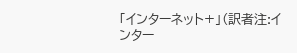「インターネット+」(訳者注:インター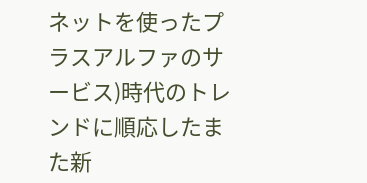ネットを使ったプラスアルファのサービス)時代のトレンドに順応したまた新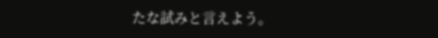たな試みと言えよう。